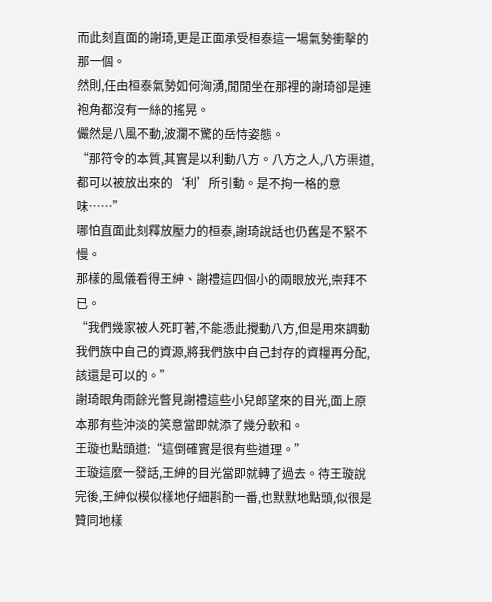而此刻直面的謝琦,更是正面承受桓泰這一場氣勢衝擊的那一個。
然則,任由桓泰氣勢如何洶湧,閒閒坐在那裡的謝琦卻是連袍角都沒有一絲的搖晃。
儼然是八風不動,波瀾不驚的岳恃姿態。
“那符令的本質,其實是以利動八方。八方之人,八方渠道,都可以被放出來的‘利’所引動。是不拘一格的意味……”
哪怕直面此刻釋放壓力的桓泰,謝琦說話也仍舊是不緊不慢。
那樣的風儀看得王紳、謝禮這四個小的兩眼放光,崇拜不已。
“我們幾家被人死盯著,不能憑此攪動八方,但是用來調動我們族中自己的資源,將我們族中自己封存的資糧再分配,該還是可以的。”
謝琦眼角雨餘光瞥見謝禮這些小兒郎望來的目光,面上原本那有些沖淡的笑意當即就添了幾分軟和。
王璇也點頭道:“這倒確實是很有些道理。”
王璇這麼一發話,王紳的目光當即就轉了過去。待王璇說完後,王紳似模似樣地仔細斟酌一番,也默默地點頭,似很是贊同地樣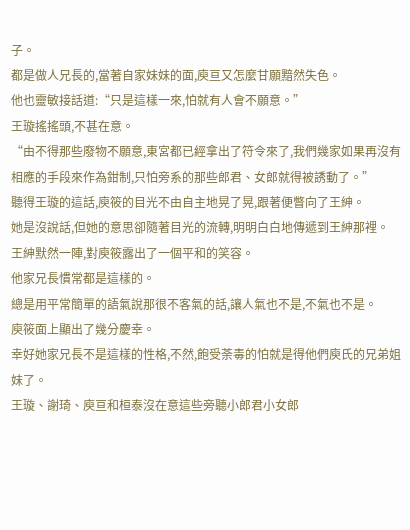子。
都是做人兄長的,當著自家妹妹的面,庾亘又怎麼甘願黯然失色。
他也靈敏接話道:“只是這樣一來,怕就有人會不願意。”
王璇搖搖頭,不甚在意。
“由不得那些廢物不願意,東宮都已經拿出了符令來了,我們幾家如果再沒有相應的手段來作為鉗制,只怕旁系的那些郎君、女郎就得被誘動了。”
聽得王璇的這話,庾筱的目光不由自主地晃了晃,跟著便瞥向了王紳。
她是沒說話,但她的意思卻隨著目光的流轉,明明白白地傳遞到王紳那裡。
王紳默然一陣,對庾筱露出了一個平和的笑容。
他家兄長慣常都是這樣的。
總是用平常簡單的語氣說那很不客氣的話,讓人氣也不是,不氣也不是。
庾筱面上顯出了幾分慶幸。
幸好她家兄長不是這樣的性格,不然,飽受荼毒的怕就是得他們庾氏的兄弟姐妹了。
王璇、謝琦、庾亘和桓泰沒在意這些旁聽小郎君小女郎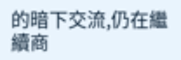的暗下交流,仍在繼續商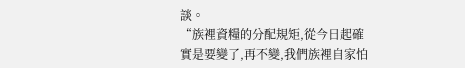談。
“族裡資糧的分配規矩,從今日起確實是要變了,再不變,我們族裡自家怕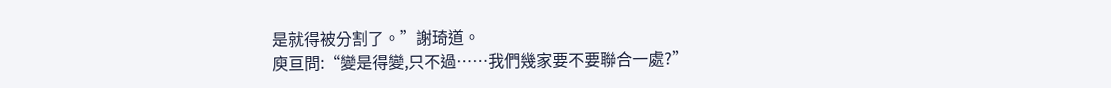是就得被分割了。”謝琦道。
庾亘問:“變是得變,只不過……我們幾家要不要聯合一處?”